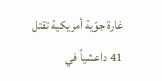غارة جوّية أمريكية تقتل 41 داعشياً في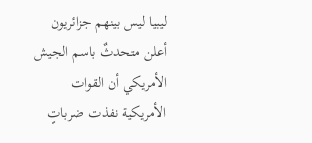ليبيا ليس بينهم جزائريون
أعلن متحدثٌ باسم الجيش الأمريكي أن القوات الأمريكية نفذت ضرباتٍ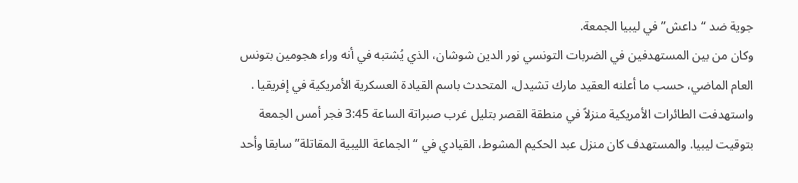جوية ضد “داعش” في ليبيا الجمعة.
وكان من بين المستهدفين في الضربات التونسي نور الدين شوشان، الذي يُشتبه في أنه وراء هجومين بتونس العام الماضي، حسب ما أعلنه العقيد مارك تشيدل، المتحدث باسم القيادة العسكرية الأمريكية في إفريقيا .
واستهدفت الطائرات الأمريكية منزلاً في منطقة القصر بتليل غرب صبراتة الساعة 3:45 فجر أمس الجمعة بتوقيت ليبيا. والمستهدف كان منزل عبد الحكيم المشوط، القيادي في “الجماعة الليبية المقاتلة” سابقا وأحد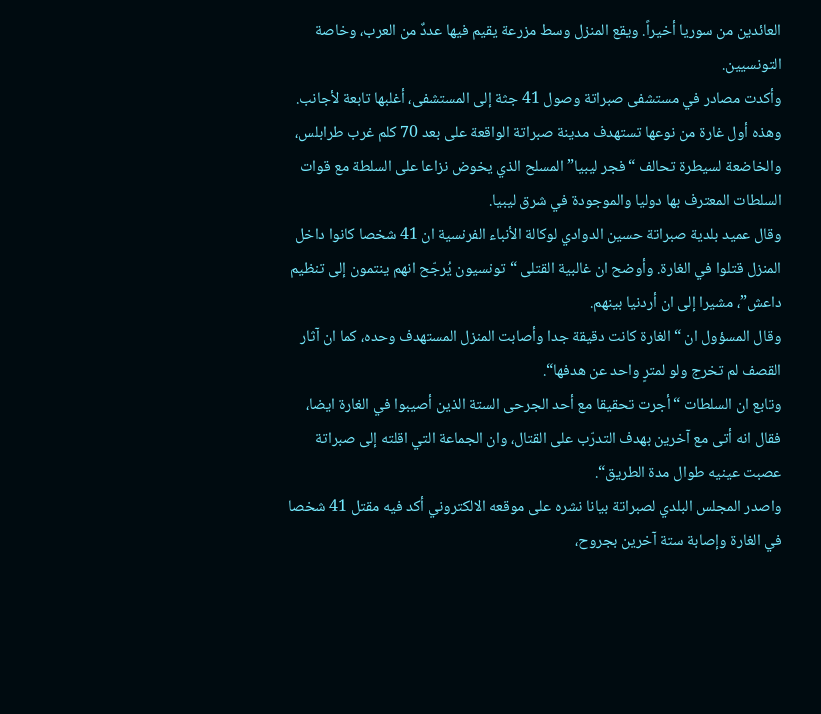العائدين من سوريا أخيراً. ويقع المنزل وسط مزرعة يقيم فيها عددٌ من العرب، وخاصة التونسيين.
وأكدت مصادر في مستشفى صبراتة وصول 41 جثة إلى المستشفى، أغلبها تابعة لأجانب.
وهذه أول غارة من نوعها تستهدف مدينة صبراتة الواقعة على بعد 70 كلم غرب طرابلس، والخاضعة لسيطرة تحالف “فجر ليبيا” المسلح الذي يخوض نزاعا على السلطة مع قوات السلطات المعترف بها دوليا والموجودة في شرق ليبيا.
وقال عميد بلدية صبراتة حسين الدوادي لوكالة الأنباء الفرنسية ان 41 شخصا كانوا داخل المنزل قتلوا في الغارة. وأوضح ان غالبية القتلى “تونسيون يُرجّح انهم ينتمون إلى تنظيم داعش”، مشيرا إلى ان أردنيا بينهم.
وقال المسؤول ان “الغارة كانت دقيقة جدا وأصابت المنزل المستهدف وحده، كما ان آثار القصف لم تخرج ولو لمترٍ واحد عن هدفها“.
وتابع ان السلطات “أجرت تحقيقا مع أحد الجرحى الستة الذين أصيبوا في الغارة ايضا، فقال انه أتى مع آخرين بهدف التدرّب على القتال، وان الجماعة التي اقلته إلى صبراتة عصبت عينيه طوال مدة الطريق“.
واصدر المجلس البلدي لصبراتة بيانا نشره على موقعه الالكتروني أكد فيه مقتل 41 شخصا في الغارة وإصابة ستة آخرين بجروح،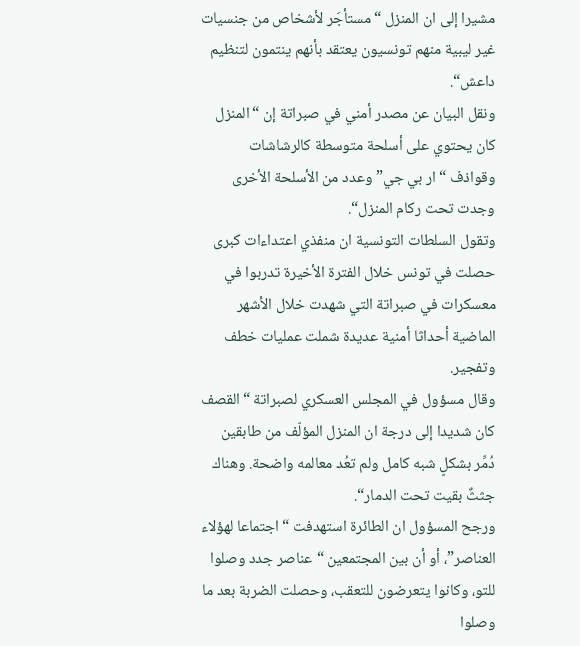مشيرا إلى ان المنزل “مستأجَر لأشخاص من جنسيات غير ليبية منهم تونسيون يعتقد بأنهم ينتمون لتنظيم داعش“.
ونقل البيان عن مصدر أمني في صبراتة إن “المنزل كان يحتوي على أسلحة متوسطة كالرشاشات وقواذف “ار بي جي” وعدد من الأسلحة الأخرى وجدت تحت ركام المنزل“.
وتقول السلطات التونسية ان منفذي اعتداءات كبرى حصلت في تونس خلال الفترة الأخيرة تدربوا في معسكرات في صبراتة التي شهدت خلال الأشهر الماضية أحداثا أمنية عديدة شملت عمليات خطف وتفجير.
وقال مسؤول في المجلس العسكري لصبراتة “القصف كان شديدا إلى درجة ان المنزل المؤلّف من طابقين دُمِّر بشكلٍ شبه كامل ولم تعُد معالمه واضحة. وهناك جثثٌ بقيت تحت الدمار“.
ورجح المسؤول ان الطائرة استهدفت “اجتماعا لهؤلاء العناصر”، أو أن بين المجتمعين “عناصر جدد وصلوا للتو، وكانوا يتعرضون للتعقب، وحصلت الضربة بعد ما وصلوا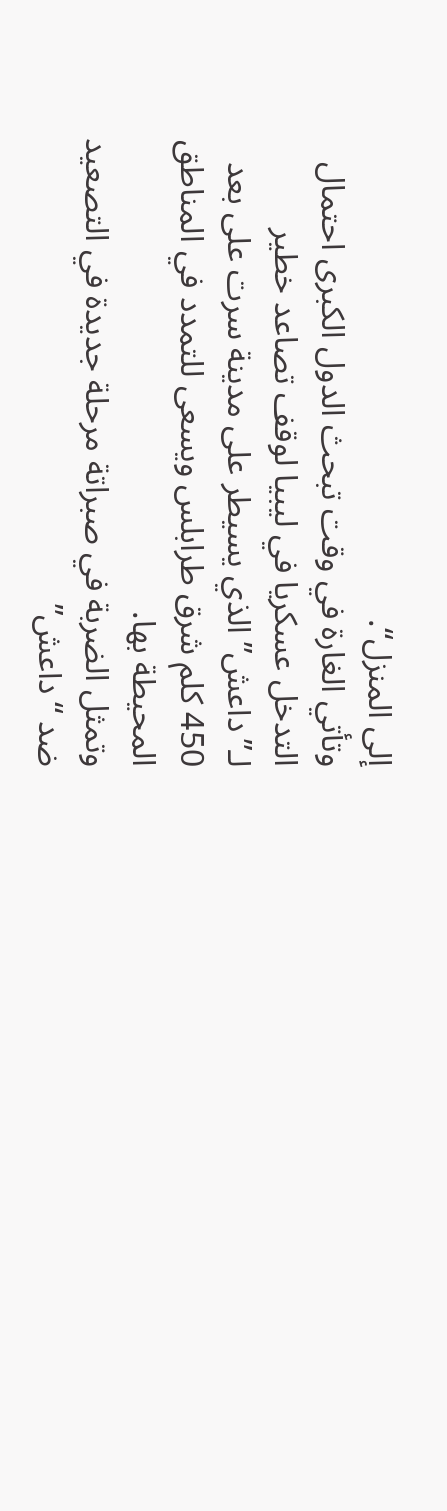إلى المنزل“.
وتأتي الغارة في وقت تبحث الدول الكبرى احتمال التدخل عسكريا في ليبيا لوقف تصاعد خطير لـ”داعش” الذي يسيطر على مدينة سرت على بعد 450 كلم شرق طرابلس ويسعى للتمدد في المناطق المحيطة بها.
وتمثل الضربة في صبراتة مرحلة جديدة في التصعيد ضد “داعش”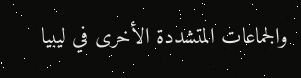والجماعات المتشددة الأخرى في ليبيا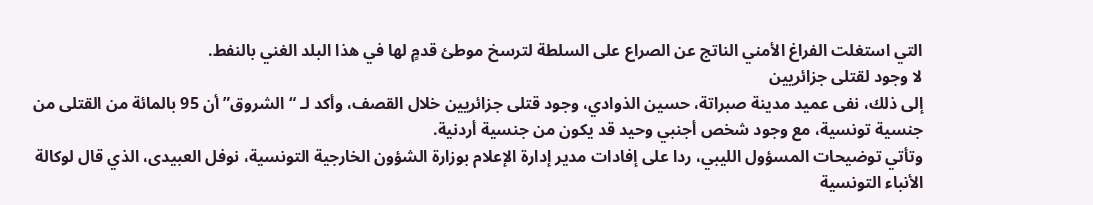التي استغلت الفراغ الأمني الناتج عن الصراع على السلطة لترسخ موطئ قدمٍ لها في هذا البلد الغني بالنفط.
لا وجود لقتلى جزائريين
إلى ذلك، نفى عميد مدينة صبراتة، حسين الذوادي، وجود قتلى جزائريين خلال القصف، وأكد لـ “الشروق” أن 95 بالمائة من القتلى من جنسية تونسية، مع وجود شخص أجنبي وحيد قد يكون من جنسية أردنية.
وتأتي توضيحات المسؤول الليبي، ردا على إفادات مدير إدارة الإعلام بوزارة الشؤون الخارجية التونسية، نوفل العبيدى، الذي قال لوكالة الأنباء التونسية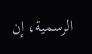الرسمية، إن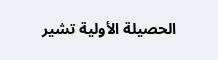الحصيلة الأولية تشير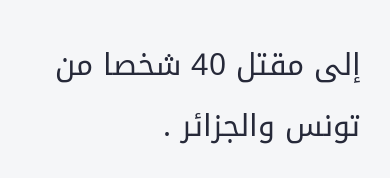إلى مقتل 40 شخصا من تونس والجزائر .